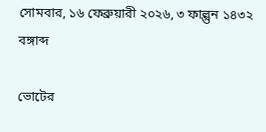সোমবার, ১৬ ফেব্রুয়ারী ২০২৬, ৩ ফাল্গুন ১৪৩২ বঙ্গাব্দ

ভোটের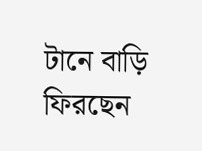টানে বাড়ি ফিরছেন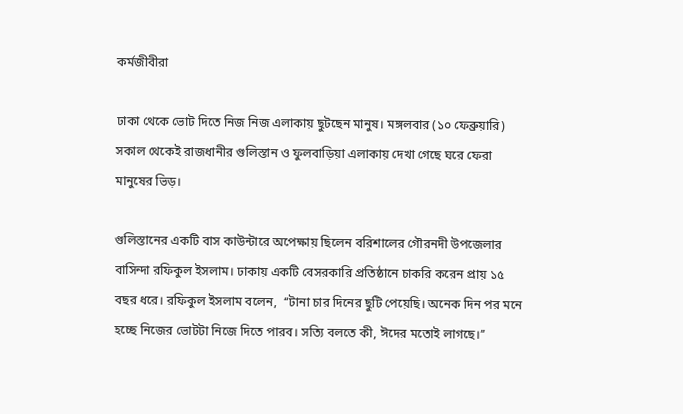কর্মজীবীরা

ঢাকা থেকে ভোট দিতে নিজ নিজ এলাকায় ছুটছেন মানুষ। মঙ্গলবার (১০ ফেব্রুয়ারি) সকাল থেকেই রাজধানীর গুলিস্তান ও ফুলবাড়িয়া এলাকায় দেখা গেছে ঘরে ফেরা মানুষের ভিড়।

গুলিস্তানের একটি বাস কাউন্টারে অপেক্ষায় ছিলেন বরিশালের গৌরনদী উপজেলার বাসিন্দা রফিকুল ইসলাম। ঢাকায় একটি বেসরকারি প্রতিষ্ঠানে চাকরি করেন প্রায় ১৫ বছর ধরে। রফিকুল ইসলাম বলেন,  ‘‘টানা চার দিনের ছুটি পেয়েছি। অনেক দিন পর মনে হচ্ছে নিজের ভোটটা নিজে দিতে পারব। সত্যি বলতে কী, ঈদের মতোই লাগছে।’’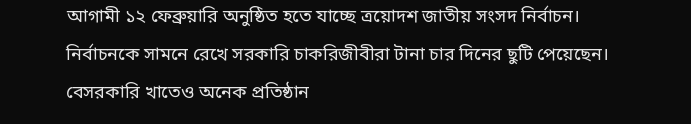আগামী ১২ ফেব্রুয়ারি অনুষ্ঠিত হতে যাচ্ছে ত্রয়োদশ জাতীয় সংসদ নির্বাচন। নির্বাচনকে সামনে রেখে সরকারি চাকরিজীবীরা টানা চার দিনের ছুটি পেয়েছেন। বেসরকারি খাতেও অনেক প্রতিষ্ঠান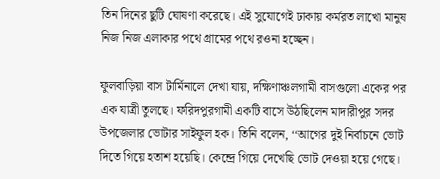তিন দিনের ছুটি ঘোষণা করেছে। এই সুযোগেই ঢাকায় কর্মরত লাখো মানুষ নিজ নিজ এলাকার পথে গ্রামের পথে রওনা হচ্ছেন।

ফুলবাড়িয়া বাস টার্মিনালে দেখা যায়, দক্ষিণাঞ্চলগামী বাসগুলো একের পর এক যাত্রী তুলছে। ফরিদপুরগামী একটি বাসে উঠছিলেন মাদারীপুর সদর উপজেলার ভোটার সাইফুল হক। তিনি বলেন, ‘‘আগের দুই নির্বাচনে ভোট দিতে গিয়ে হতাশ হয়েছি। কেন্দ্রে গিয়ে দেখেছি ভোট দেওয়া হয়ে গেছে।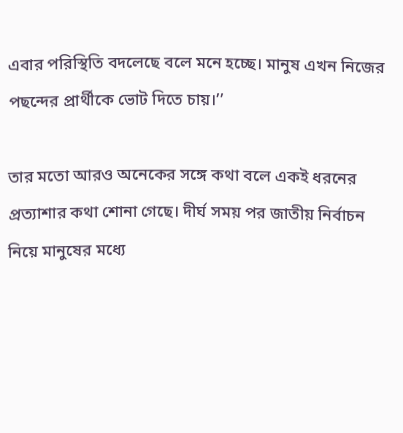এবার পরিস্থিতি বদলেছে বলে মনে হচ্ছে। মানুষ এখন নিজের পছন্দের প্রার্থীকে ভোট দিতে চায়।’’

তার মতো আরও অনেকের সঙ্গে কথা বলে একই ধরনের প্রত্যাশার কথা শোনা গেছে। দীর্ঘ সময় পর জাতীয় নির্বাচন নিয়ে মানুষের মধ্যে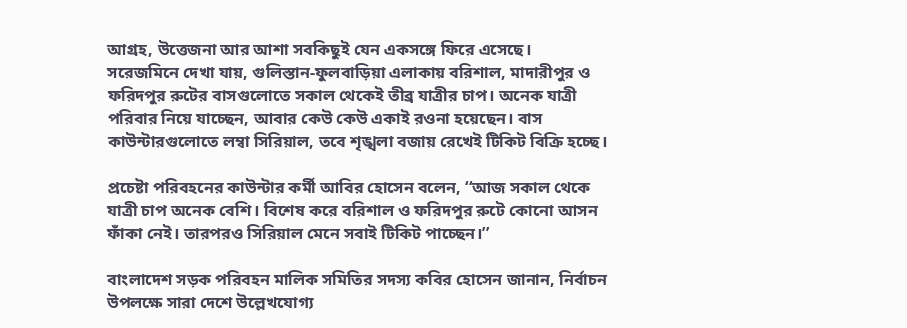আগ্রহ, উত্তেজনা আর আশা সবকিছুই যেন একসঙ্গে ফিরে এসেছে।
সরেজমিনে দেখা যায়, গুলিস্তান-ফুলবাড়িয়া এলাকায় বরিশাল, মাদারীপুর ও ফরিদপুর রুটের বাসগুলোতে সকাল থেকেই তীব্র যাত্রীর চাপ। অনেক যাত্রী পরিবার নিয়ে যাচ্ছেন, আবার কেউ কেউ একাই রওনা হয়েছেন। বাস কাউন্টারগুলোতে লম্বা সিরিয়াল, তবে শৃঙ্খলা বজায় রেখেই টিকিট বিক্রি হচ্ছে।

প্রচেষ্টা পরিবহনের কাউন্টার কর্মী আবির হোসেন বলেন, ‘‘আজ সকাল থেকে যাত্রী চাপ অনেক বেশি। বিশেষ করে বরিশাল ও ফরিদপুর রুটে কোনো আসন ফাঁকা নেই। তারপরও সিরিয়াল মেনে সবাই টিকিট পাচ্ছেন।’’

বাংলাদেশ সড়ক পরিবহন মালিক সমিতির সদস্য কবির হোসেন জানান, নির্বাচন উপলক্ষে সারা দেশে উল্লেখযোগ্য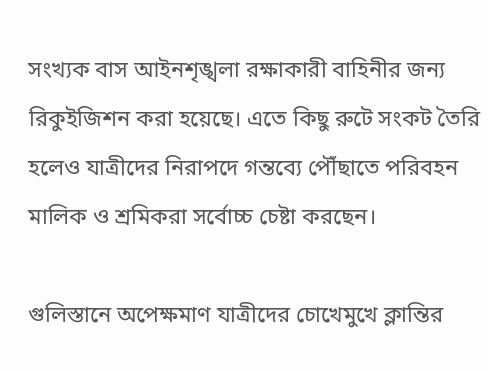সংখ্যক বাস আইনশৃঙ্খলা রক্ষাকারী বাহিনীর জন্য রিকুইজিশন করা হয়েছে। এতে কিছু রুটে সংকট তৈরি হলেও যাত্রীদের নিরাপদে গন্তব্যে পৌঁছাতে পরিবহন মালিক ও শ্রমিকরা সর্বোচ্চ চেষ্টা করছেন।

গুলিস্তানে অপেক্ষমাণ যাত্রীদের চোখেমুখে ক্লান্তির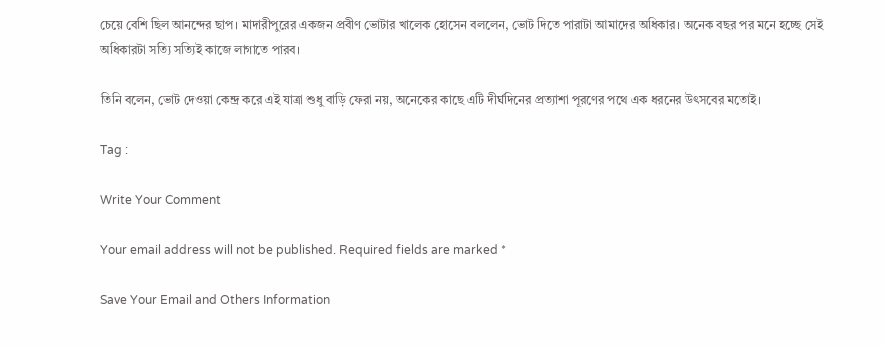চেয়ে বেশি ছিল আনন্দের ছাপ। মাদারীপুরের একজন প্রবীণ ভোটার খালেক হোসেন বললেন, ভোট দিতে পারাটা আমাদের অধিকার। অনেক বছর পর মনে হচ্ছে সেই অধিকারটা সত্যি সত্যিই কাজে লাগাতে পারব।

তিনি বলেন, ভোট দেওয়া কেন্দ্র করে এই যাত্রা শুধু বাড়ি ফেরা নয়, অনেকের কাছে এটি দীর্ঘদিনের প্রত্যাশা পূরণের পথে এক ধরনের উৎসবের মতোই।

Tag :

Write Your Comment

Your email address will not be published. Required fields are marked *

Save Your Email and Others Information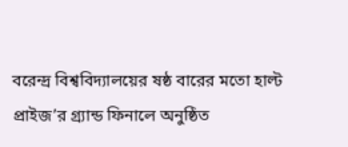বরেন্দ্র বিশ্ববিদ্যালয়ের ষষ্ঠ বারের মতো হাল্ট প্রাইজ’র গ্র্যান্ড ফিনালে অনুষ্ঠিত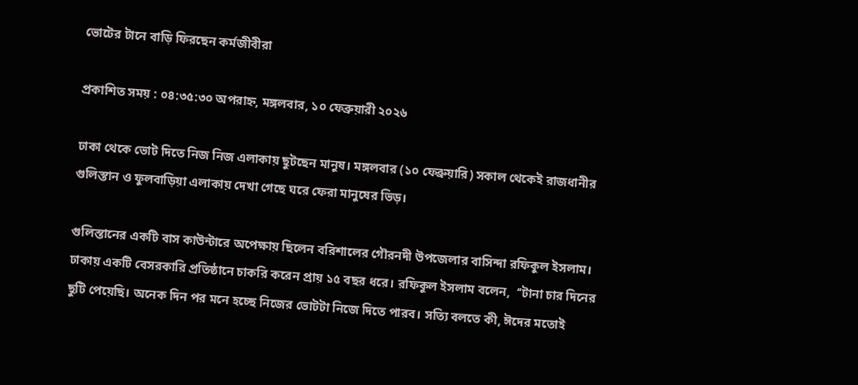ভোটের টানে বাড়ি ফিরছেন কর্মজীবীরা

প্রকাশিত সময় : ০৪:৩৫:৩০ অপরাহ্ন, মঙ্গলবার, ১০ ফেব্রুয়ারী ২০২৬

ঢাকা থেকে ভোট দিতে নিজ নিজ এলাকায় ছুটছেন মানুষ। মঙ্গলবার (১০ ফেব্রুয়ারি) সকাল থেকেই রাজধানীর গুলিস্তান ও ফুলবাড়িয়া এলাকায় দেখা গেছে ঘরে ফেরা মানুষের ভিড়।

গুলিস্তানের একটি বাস কাউন্টারে অপেক্ষায় ছিলেন বরিশালের গৌরনদী উপজেলার বাসিন্দা রফিকুল ইসলাম। ঢাকায় একটি বেসরকারি প্রতিষ্ঠানে চাকরি করেন প্রায় ১৫ বছর ধরে। রফিকুল ইসলাম বলেন,  ‘‘টানা চার দিনের ছুটি পেয়েছি। অনেক দিন পর মনে হচ্ছে নিজের ভোটটা নিজে দিতে পারব। সত্যি বলতে কী, ঈদের মতোই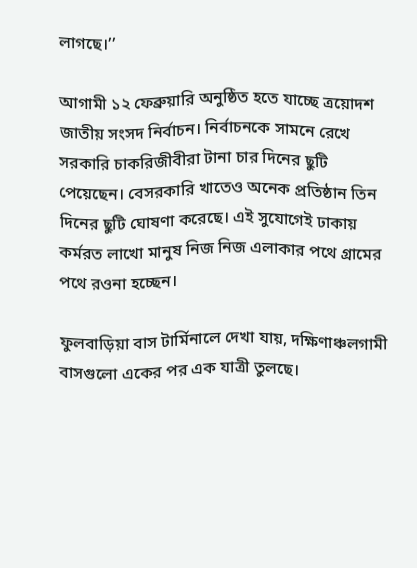লাগছে।’’

আগামী ১২ ফেব্রুয়ারি অনুষ্ঠিত হতে যাচ্ছে ত্রয়োদশ জাতীয় সংসদ নির্বাচন। নির্বাচনকে সামনে রেখে সরকারি চাকরিজীবীরা টানা চার দিনের ছুটি পেয়েছেন। বেসরকারি খাতেও অনেক প্রতিষ্ঠান তিন দিনের ছুটি ঘোষণা করেছে। এই সুযোগেই ঢাকায় কর্মরত লাখো মানুষ নিজ নিজ এলাকার পথে গ্রামের পথে রওনা হচ্ছেন।

ফুলবাড়িয়া বাস টার্মিনালে দেখা যায়, দক্ষিণাঞ্চলগামী বাসগুলো একের পর এক যাত্রী তুলছে।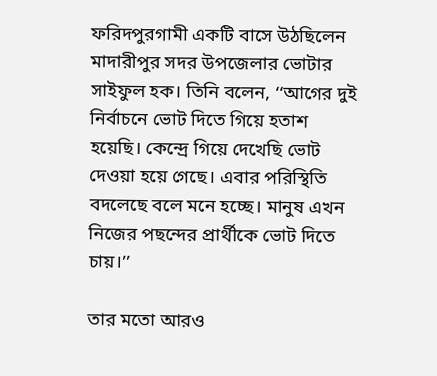ফরিদপুরগামী একটি বাসে উঠছিলেন মাদারীপুর সদর উপজেলার ভোটার সাইফুল হক। তিনি বলেন, ‘‘আগের দুই নির্বাচনে ভোট দিতে গিয়ে হতাশ হয়েছি। কেন্দ্রে গিয়ে দেখেছি ভোট দেওয়া হয়ে গেছে। এবার পরিস্থিতি বদলেছে বলে মনে হচ্ছে। মানুষ এখন নিজের পছন্দের প্রার্থীকে ভোট দিতে চায়।’’

তার মতো আরও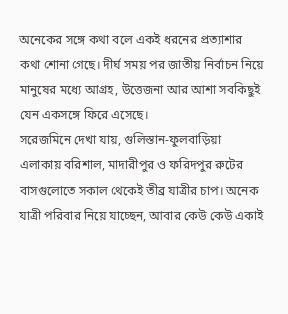অনেকের সঙ্গে কথা বলে একই ধরনের প্রত্যাশার কথা শোনা গেছে। দীর্ঘ সময় পর জাতীয় নির্বাচন নিয়ে মানুষের মধ্যে আগ্রহ, উত্তেজনা আর আশা সবকিছুই যেন একসঙ্গে ফিরে এসেছে।
সরেজমিনে দেখা যায়, গুলিস্তান-ফুলবাড়িয়া এলাকায় বরিশাল, মাদারীপুর ও ফরিদপুর রুটের বাসগুলোতে সকাল থেকেই তীব্র যাত্রীর চাপ। অনেক যাত্রী পরিবার নিয়ে যাচ্ছেন, আবার কেউ কেউ একাই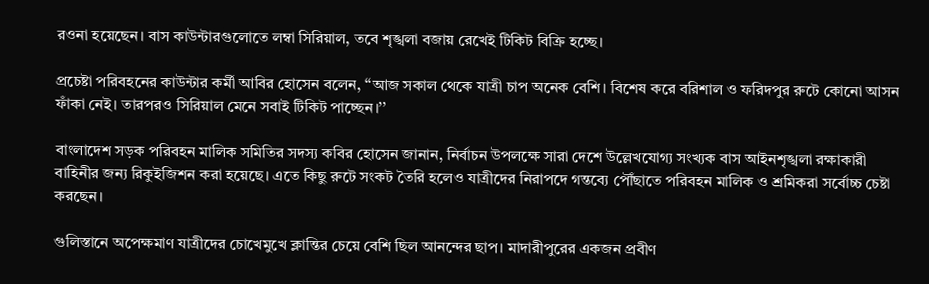রওনা হয়েছেন। বাস কাউন্টারগুলোতে লম্বা সিরিয়াল, তবে শৃঙ্খলা বজায় রেখেই টিকিট বিক্রি হচ্ছে।

প্রচেষ্টা পরিবহনের কাউন্টার কর্মী আবির হোসেন বলেন, ‘‘আজ সকাল থেকে যাত্রী চাপ অনেক বেশি। বিশেষ করে বরিশাল ও ফরিদপুর রুটে কোনো আসন ফাঁকা নেই। তারপরও সিরিয়াল মেনে সবাই টিকিট পাচ্ছেন।’’

বাংলাদেশ সড়ক পরিবহন মালিক সমিতির সদস্য কবির হোসেন জানান, নির্বাচন উপলক্ষে সারা দেশে উল্লেখযোগ্য সংখ্যক বাস আইনশৃঙ্খলা রক্ষাকারী বাহিনীর জন্য রিকুইজিশন করা হয়েছে। এতে কিছু রুটে সংকট তৈরি হলেও যাত্রীদের নিরাপদে গন্তব্যে পৌঁছাতে পরিবহন মালিক ও শ্রমিকরা সর্বোচ্চ চেষ্টা করছেন।

গুলিস্তানে অপেক্ষমাণ যাত্রীদের চোখেমুখে ক্লান্তির চেয়ে বেশি ছিল আনন্দের ছাপ। মাদারীপুরের একজন প্রবীণ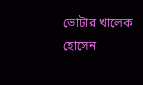ভোটার খালেক হোসেন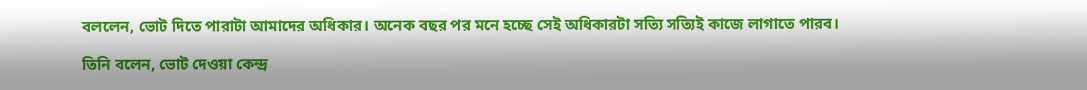বললেন, ভোট দিতে পারাটা আমাদের অধিকার। অনেক বছর পর মনে হচ্ছে সেই অধিকারটা সত্যি সত্যিই কাজে লাগাতে পারব।

তিনি বলেন, ভোট দেওয়া কেন্দ্র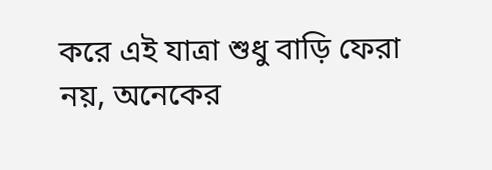করে এই যাত্রা শুধু বাড়ি ফেরা নয়, অনেকের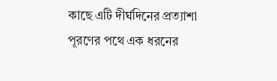কাছে এটি দীর্ঘদিনের প্রত্যাশা পূরণের পথে এক ধরনের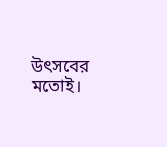উৎসবের মতোই।